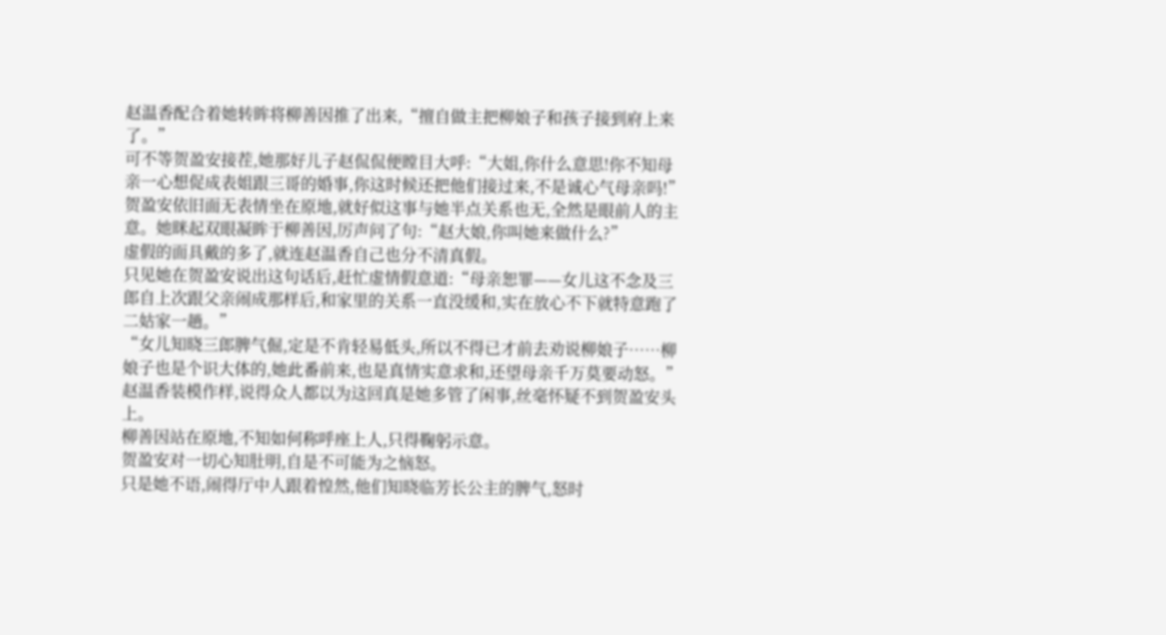赵温香配合着她转眸将柳善因推了出来,“擅自做主把柳娘子和孩子接到府上来了。”
可不等贺盈安接茬,她那好儿子赵侃侃便瞠目大呼:“大姐,你什么意思!你不知母亲一心想促成表姐跟三哥的婚事,你这时候还把他们接过来,不是诚心气母亲吗!”
贺盈安依旧面无表情坐在原地,就好似这事与她半点关系也无,全然是眼前人的主意。她眯起双眼凝眸于柳善因,厉声问了句:“赵大娘,你叫她来做什么?”
虚假的面具戴的多了,就连赵温香自己也分不清真假。
只见她在贺盈安说出这句话后,赶忙虚情假意道:“母亲恕罪——女儿这不念及三郎自上次跟父亲闹成那样后,和家里的关系一直没缓和,实在放心不下就特意跑了二姑家一趟。”
“女儿知晓三郎脾气倔,定是不肯轻易低头,所以不得已才前去劝说柳娘子……柳娘子也是个识大体的,她此番前来,也是真情实意求和,还望母亲千万莫要动怒。”
赵温香装模作样,说得众人都以为这回真是她多管了闲事,丝毫怀疑不到贺盈安头上。
柳善因站在原地,不知如何称呼座上人,只得鞠躬示意。
贺盈安对一切心知肚明,自是不可能为之恼怒。
只是她不语,闹得厅中人跟着惶然,他们知晓临芳长公主的脾气,怒时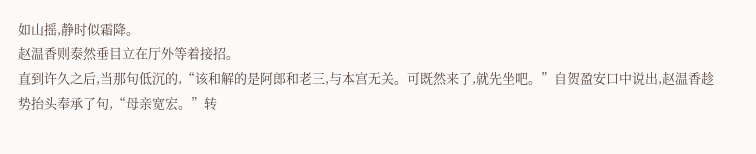如山摇,静时似霜降。
赵温香则泰然垂目立在厅外等着接招。
直到许久之后,当那句低沉的,“该和解的是阿郎和老三,与本宫无关。可既然来了,就先坐吧。”自贺盈安口中说出,赵温香趁势抬头奉承了句,“母亲宽宏。”转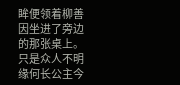眸便领着柳善因坐进了旁边的那张桌上。
只是众人不明缘何长公主今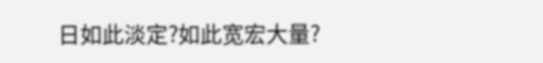日如此淡定?如此宽宏大量?